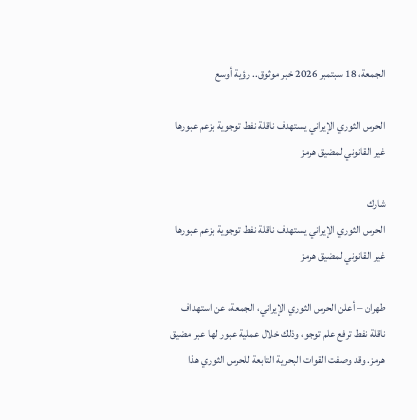الجمعة، 18 سبتمبر 2026 خبر موثوق.. رؤية أوسع

الحرس الثوري الإيراني يستهدف ناقلة نفط توجوية بزعم عبورها غير القانوني لمضيق هرمز

شارك
الحرس الثوري الإيراني يستهدف ناقلة نفط توجوية بزعم عبورها غير القانوني لمضيق هرمز

طهران – أعلن الحرس الثوري الإيراني، الجمعة، عن استهداف ناقلة نفط ترفع علم توجو، وذلك خلال عملية عبور لها عبر مضيق هرمز. وقد وصفت القوات البحرية التابعة للحرس الثوري هذا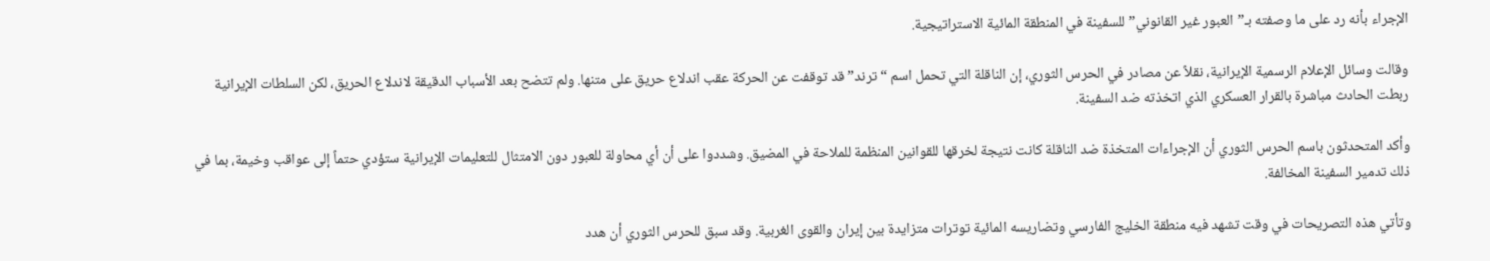الإجراء بأنه رد على ما وصفته بـ”العبور غير القانوني” للسفينة في المنطقة المائية الاستراتيجية.

وقالت وسائل الإعلام الرسمية الإيرانية، نقلاً عن مصادر في الحرس الثوري، إن الناقلة التي تحمل اسم “ترند” قد توقفت عن الحركة عقب اندلاع حريق على متنها. ولم تتضح بعد الأسباب الدقيقة لاندلاع الحريق، لكن السلطات الإيرانية ربطت الحادث مباشرة بالقرار العسكري الذي اتخذته ضد السفينة.

وأكد المتحدثون باسم الحرس الثوري أن الإجراءات المتخذة ضد الناقلة كانت نتيجة لخرقها للقوانين المنظمة للملاحة في المضيق. وشددوا على أن أي محاولة للعبور دون الامتثال للتعليمات الإيرانية ستؤدي حتماً إلى عواقب وخيمة، بما في ذلك تدمير السفينة المخالفة.

وتأتي هذه التصريحات في وقت تشهد فيه منطقة الخليج الفارسي وتضاريسه المائية توترات متزايدة بين إيران والقوى الغربية. وقد سبق للحرس الثوري أن هدد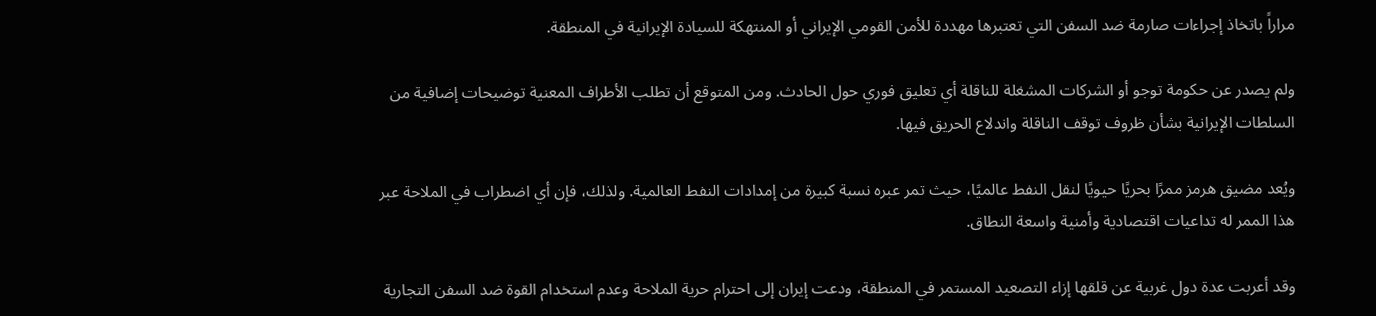مراراً باتخاذ إجراءات صارمة ضد السفن التي تعتبرها مهددة للأمن القومي الإيراني أو المنتهكة للسيادة الإيرانية في المنطقة.

ولم يصدر عن حكومة توجو أو الشركات المشغلة للناقلة أي تعليق فوري حول الحادث. ومن المتوقع أن تطلب الأطراف المعنية توضيحات إضافية من السلطات الإيرانية بشأن ظروف توقف الناقلة واندلاع الحريق فيها.

ويُعد مضيق هرمز ممرًا بحريًا حيويًا لنقل النفط عالميًا، حيث تمر عبره نسبة كبيرة من إمدادات النفط العالمية. ولذلك، فإن أي اضطراب في الملاحة عبر هذا الممر له تداعيات اقتصادية وأمنية واسعة النطاق.

وقد أعربت عدة دول غربية عن قلقها إزاء التصعيد المستمر في المنطقة، ودعت إيران إلى احترام حرية الملاحة وعدم استخدام القوة ضد السفن التجارية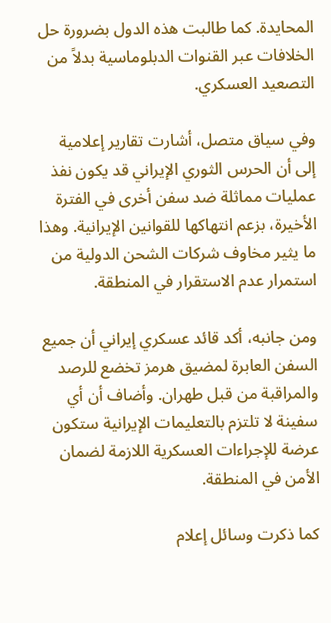المحايدة. كما طالبت هذه الدول بضرورة حل الخلافات عبر القنوات الدبلوماسية بدلاً من التصعيد العسكري.

وفي سياق متصل، أشارت تقارير إعلامية إلى أن الحرس الثوري الإيراني قد يكون نفذ عمليات مماثلة ضد سفن أخرى في الفترة الأخيرة، بزعم انتهاكها للقوانين الإيرانية. وهذا ما يثير مخاوف شركات الشحن الدولية من استمرار عدم الاستقرار في المنطقة.

ومن جانبه، أكد قائد عسكري إيراني أن جميع السفن العابرة لمضيق هرمز تخضع للرصد والمراقبة من قبل طهران. وأضاف أن أي سفينة لا تلتزم بالتعليمات الإيرانية ستكون عرضة للإجراءات العسكرية اللازمة لضمان الأمن في المنطقة.

كما ذكرت وسائل إعلام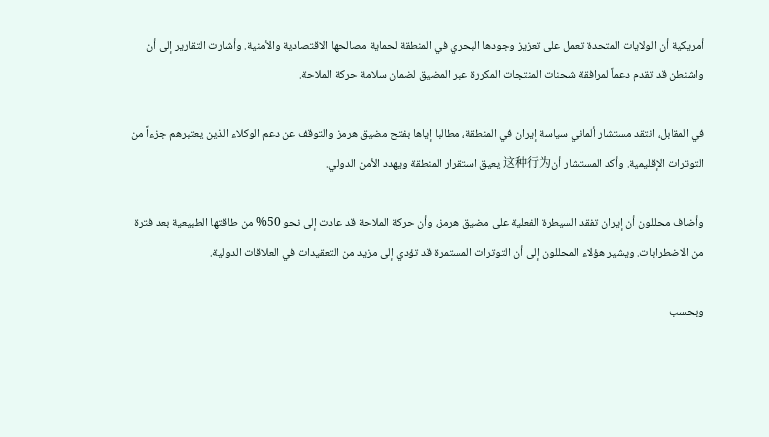أمريكية أن الولايات المتحدة تعمل على تعزيز وجودها البحري في المنطقة لحماية مصالحها الاقتصادية والأمنية. وأشارت التقارير إلى أن واشنطن قد تقدم دعماً لمرافقة شحنات المنتجات المكررة عبر المضيق لضمان سلامة حركة الملاحة.

في المقابل، انتقد مستشار ألماني سياسة إيران في المنطقة، مطالبا إياها بفتح مضيق هرمز والتوقف عن دعم الوكلاء الذين يعتبرهم جزءاً من التوترات الإقليمية. وأكد المستشار أن这种行为 يعيق استقرار المنطقة ويهدد الأمن الدولي.

وأضاف محللون أن إيران تفقد السيطرة الفعلية على مضيق هرمز، وأن حركة الملاحة قد عادت إلى نحو 50% من طاقتها الطبيعية بعد فترة من الاضطرابات. ويشير هؤلاء المحللون إلى أن التوترات المستمرة قد تؤدي إلى مزيد من التعقيدات في العلاقات الدولية.

وبحسب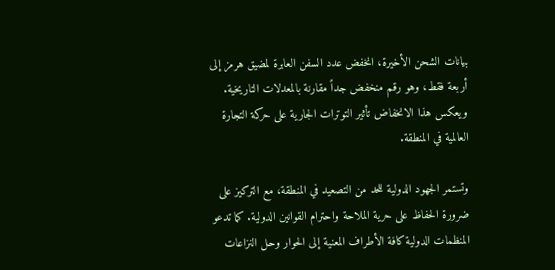بيانات الشحن الأخيرة، انخفض عدد السفن العابرة لمضيق هرمز إلى أربعة فقط، وهو رقم منخفض جداً مقارنة بالمعدلات التاريخية. ويعكس هذا الانخفاض تأثير التوترات الجارية على حركة التجارة العالمية في المنطقة.

وتستمر الجهود الدولية للحد من التصعيد في المنطقة، مع التركيز على ضرورة الحفاظ على حرية الملاحة واحترام القوانين الدولية. كما تدعو المنظمات الدولية كافة الأطراف المعنية إلى الحوار وحل النزاعات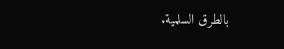بالطرق السلمية.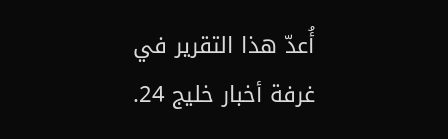أُعدّ هذا التقرير في غرفة أخبار خليج 24.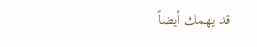قد يهمك أيضاً